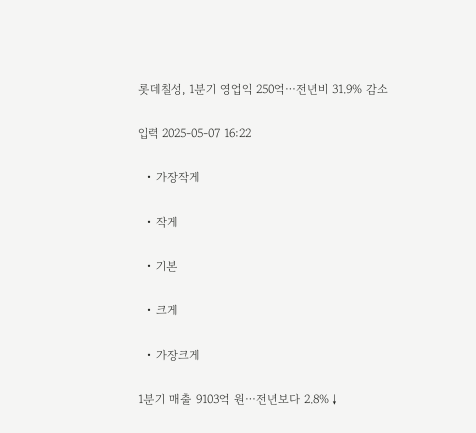롯데칠성, 1분기 영업익 250억⋯전년비 31.9% 감소

입력 2025-05-07 16:22

  • 가장작게

  • 작게

  • 기본

  • 크게

  • 가장크게

1분기 매출 9103억 원⋯전년보다 2.8%↓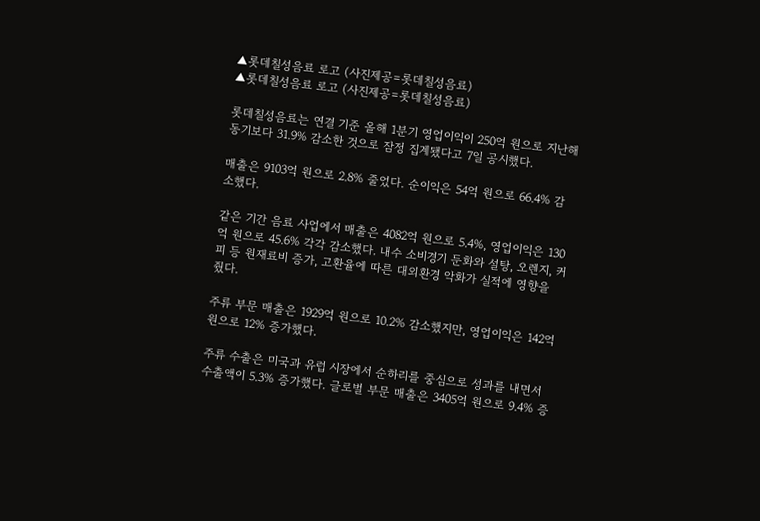▲롯데칠성음료 로고 (사진제공=롯데칠성음료)
▲롯데칠성음료 로고 (사진제공=롯데칠성음료)

롯데칠성음료는 연결 기준 올해 1분기 영업이익이 250억 원으로 지난해 동기보다 31.9% 감소한 것으로 잠정 집계됐다고 7일 공시했다.

매출은 9103억 원으로 2.8% 줄었다. 순이익은 54억 원으로 66.4% 감소했다.

같은 기간 음료 사업에서 매출은 4082억 원으로 5.4%, 영업이익은 130억 원으로 45.6% 각각 감소했다. 내수 소비경기 둔화와 설탕, 오렌지, 커피 등 원재료비 증가, 고환율에 따른 대외환경 악화가 실적에 영향을 줬다.

주류 부문 매출은 1929억 원으로 10.2% 감소했지만, 영업이익은 142억 원으로 12% 증가했다.

주류 수출은 미국과 유럽 시장에서 순하리를 중심으로 성과를 내면서 수출액이 5.3% 증가했다. 글로벌 부문 매출은 3405억 원으로 9.4% 증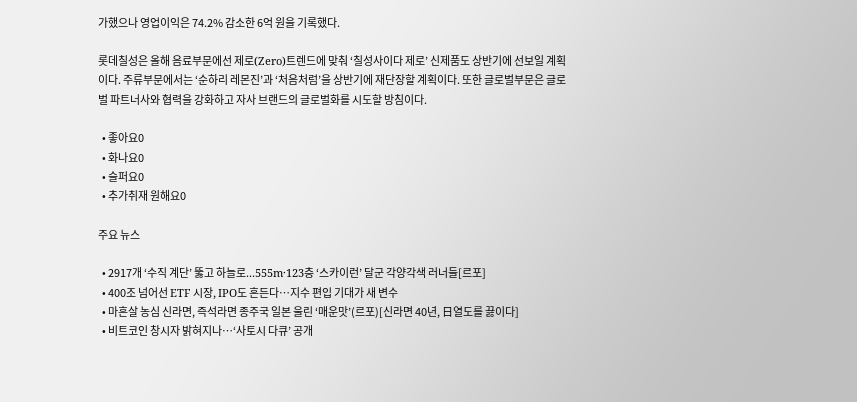가했으나 영업이익은 74.2% 감소한 6억 원을 기록했다.

롯데칠성은 올해 음료부문에선 제로(Zero)트렌드에 맞춰 ‘칠성사이다 제로’ 신제품도 상반기에 선보일 계획이다. 주류부문에서는 ‘순하리 레몬진’과 ‘처음처럼’을 상반기에 재단장할 계획이다. 또한 글로벌부문은 글로벌 파트너사와 협력을 강화하고 자사 브랜드의 글로벌화를 시도할 방침이다.

  • 좋아요0
  • 화나요0
  • 슬퍼요0
  • 추가취재 원해요0

주요 뉴스

  • 2917개 ‘수직 계단’ 뚫고 하늘로...555m·123층 ‘스카이런’ 달군 각양각색 러너들[르포]
  • 400조 넘어선 ETF 시장, IPO도 흔든다…지수 편입 기대가 새 변수
  • 마흔살 농심 신라면, 즉석라면 종주국 일본 울린 ‘매운맛’(르포)[신라면 40년, 日열도를 끓이다]
  • 비트코인 창시자 밝혀지나…‘사토시 다큐’ 공개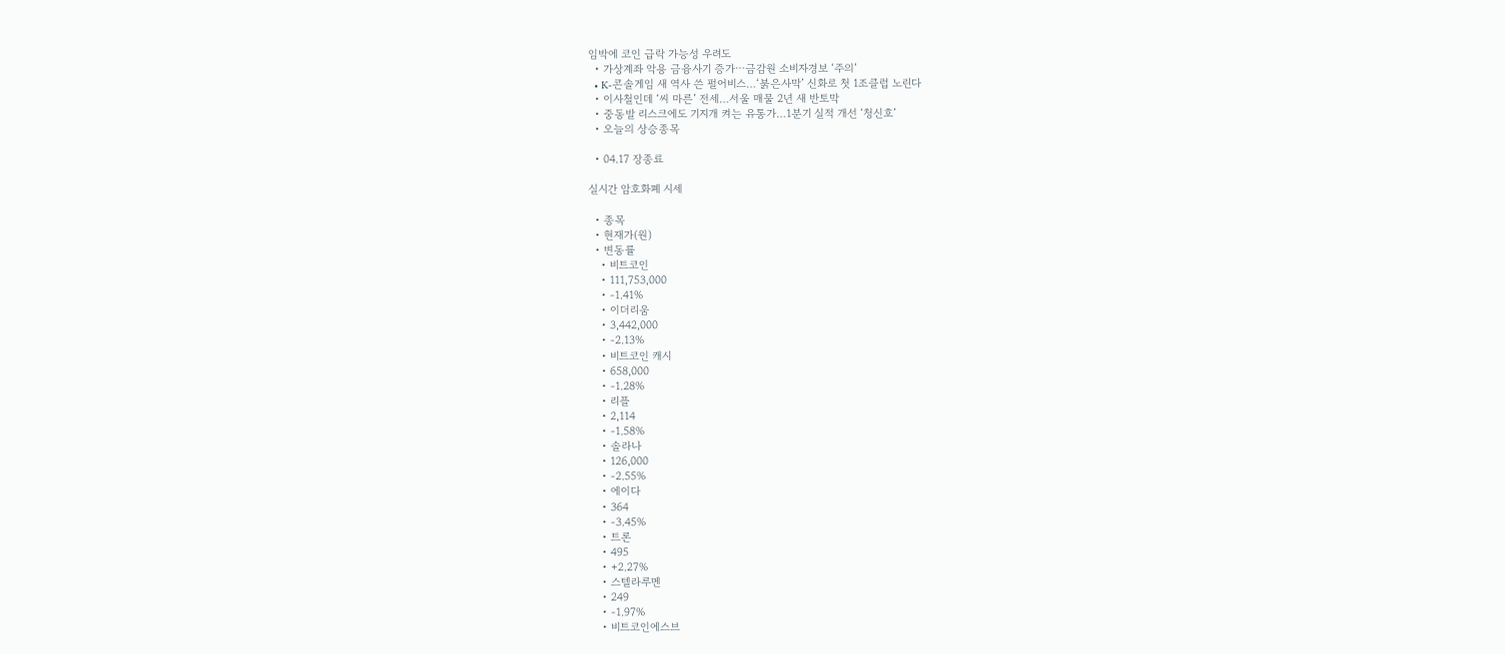임박에 코인 급락 가능성 우려도
  • 가상계좌 악용 금융사기 증가⋯금감원 소비자경보 ‘주의’
  • K-콘솔게임 새 역사 쓴 펄어비스…‘붉은사막’ 신화로 첫 1조클럽 노린다
  • 이사철인데 ‘씨 마른’ 전세…서울 매물 2년 새 반토막
  • 중동발 리스크에도 기지개 켜는 유통가…1분기 실적 개선 ‘청신호’
  • 오늘의 상승종목

  • 04.17 장종료

실시간 암호화폐 시세

  • 종목
  • 현재가(원)
  • 변동률
    • 비트코인
    • 111,753,000
    • -1.41%
    • 이더리움
    • 3,442,000
    • -2.13%
    • 비트코인 캐시
    • 658,000
    • -1.28%
    • 리플
    • 2,114
    • -1.58%
    • 솔라나
    • 126,000
    • -2.55%
    • 에이다
    • 364
    • -3.45%
    • 트론
    • 495
    • +2.27%
    • 스텔라루멘
    • 249
    • -1.97%
    • 비트코인에스브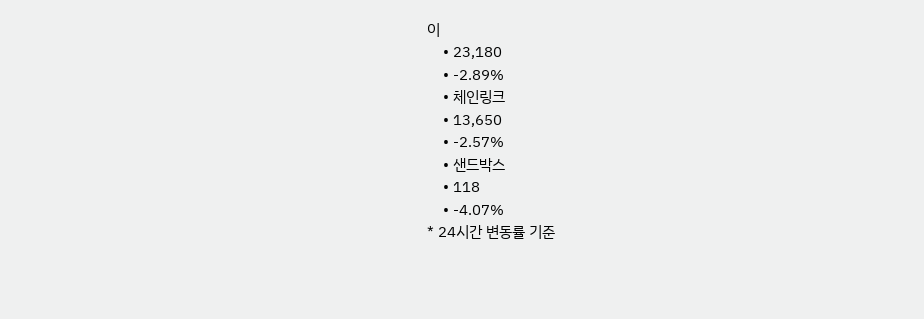이
    • 23,180
    • -2.89%
    • 체인링크
    • 13,650
    • -2.57%
    • 샌드박스
    • 118
    • -4.07%
* 24시간 변동률 기준